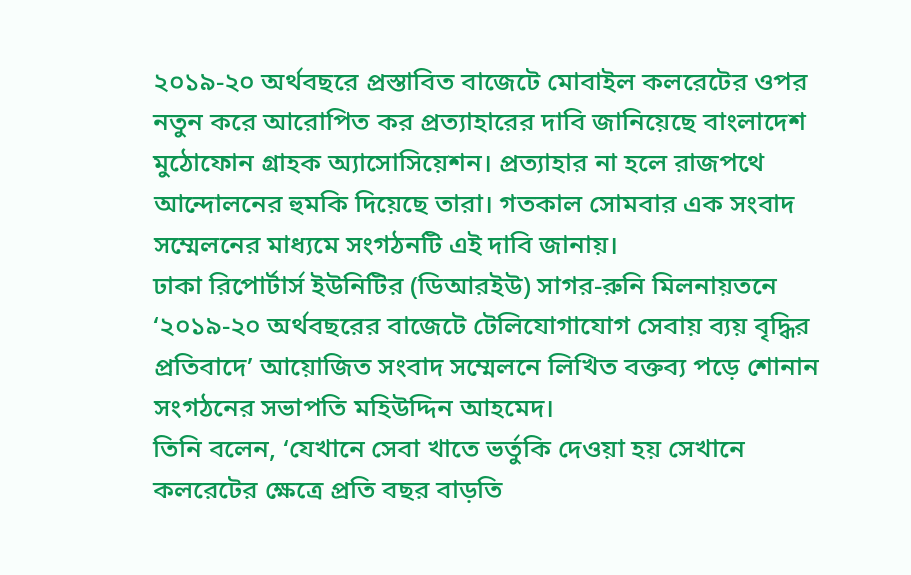২০১৯-২০ অর্থবছরে প্রস্তাবিত বাজেটে মোবাইল কলরেটের ওপর নতুন করে আরোপিত কর প্রত্যাহারের দাবি জানিয়েছে বাংলাদেশ মুঠোফোন গ্রাহক অ্যাসোসিয়েশন। প্রত্যাহার না হলে রাজপথে আন্দোলনের হুমকি দিয়েছে তারা। গতকাল সোমবার এক সংবাদ সম্মেলনের মাধ্যমে সংগঠনটি এই দাবি জানায়।
ঢাকা রিপোর্টার্স ইউনিটির (ডিআরইউ) সাগর-রুনি মিলনায়তনে ‘২০১৯-২০ অর্থবছরের বাজেটে টেলিযোগাযোগ সেবায় ব্যয় বৃদ্ধির প্রতিবাদে’ আয়োজিত সংবাদ সম্মেলনে লিখিত বক্তব্য পড়ে শোনান সংগঠনের সভাপতি মহিউদ্দিন আহমেদ।
তিনি বলেন, ‘যেখানে সেবা খাতে ভর্তুকি দেওয়া হয় সেখানে কলরেটের ক্ষেত্রে প্রতি বছর বাড়তি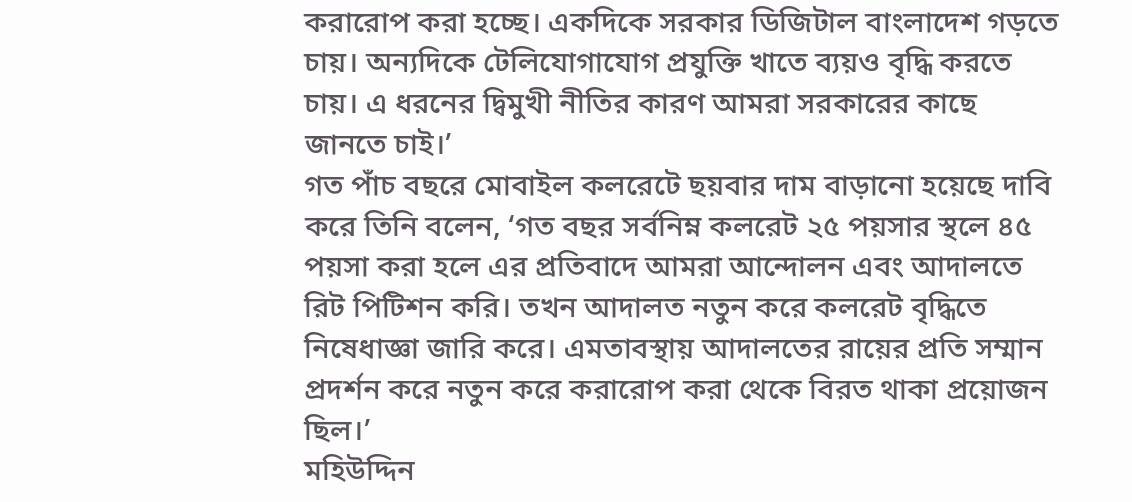করারোপ করা হচ্ছে। একদিকে সরকার ডিজিটাল বাংলাদেশ গড়তে চায়। অন্যদিকে টেলিযোগাযোগ প্রযুক্তি খাতে ব্যয়ও বৃদ্ধি করতে চায়। এ ধরনের দ্বিমুখী নীতির কারণ আমরা সরকারের কাছে জানতে চাই।’
গত পাঁচ বছরে মোবাইল কলরেটে ছয়বার দাম বাড়ানো হয়েছে দাবি করে তিনি বলেন, ‘গত বছর সর্বনিম্ন কলরেট ২৫ পয়সার স্থলে ৪৫ পয়সা করা হলে এর প্রতিবাদে আমরা আন্দোলন এবং আদালতে রিট পিটিশন করি। তখন আদালত নতুন করে কলরেট বৃদ্ধিতে নিষেধাজ্ঞা জারি করে। এমতাবস্থায় আদালতের রায়ের প্রতি সম্মান প্রদর্শন করে নতুন করে করারোপ করা থেকে বিরত থাকা প্রয়োজন ছিল।’
মহিউদ্দিন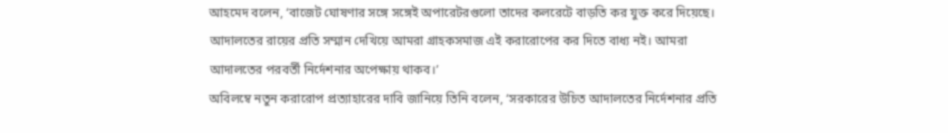আহমেদ বলেন, ‘বাজেট ঘোষণার সঙ্গে সঙ্গেই অপারেটরগুলো তাদের কলরেটে বাড়তি কর যুক্ত করে দিয়েছে। আদালতের রায়ের প্রতি সম্মান দেখিয়ে আমরা গ্রাহকসমাজ এই করারোপের কর দিতে বাধ্য নই। আমরা আদালতের পরবর্তী নির্দেশনার অপেক্ষায় থাকব।’
অবিলম্বে নতুন করারোপ প্রত্যাহারের দাবি জানিয়ে তিনি বলেন, ‘সরকারের উচিত আদালতের নির্দেশনার প্রতি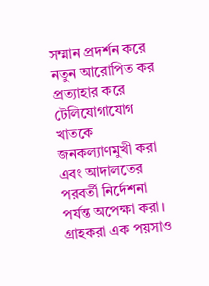সম্মান প্রদর্শন করে নতুন আরোপিত কর প্রত্যাহার করে টেলিযোগাযোগ খাতকে জনকল্যাণমুখী করা এবং আদালতের পরবর্তী নির্দেশনা পর্যন্ত অপেক্ষা করা। গ্রাহকরা এক পয়সাও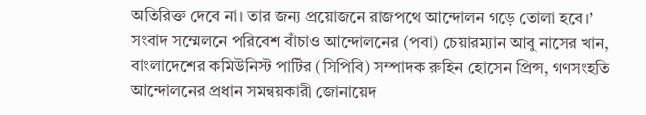অতিরিক্ত দেবে না। তার জন্য প্রয়োজনে রাজপথে আন্দোলন গড়ে তোলা হবে।’
সংবাদ সম্মেলনে পরিবেশ বাঁচাও আন্দোলনের (পবা) চেয়ারম্যান আবু নাসের খান, বাংলাদেশের কমিউনিস্ট পার্টির (সিপিবি) সম্পাদক রুহিন হোসেন প্রিন্স, গণসংহতি আন্দোলনের প্রধান সমন্বয়কারী জোনায়েদ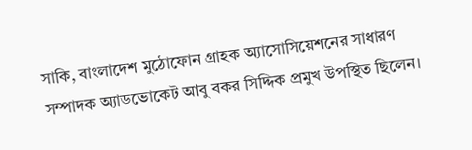সাকি, বাংলাদেশ মুঠোফোন গ্রাহক অ্যাসোসিয়েশনের সাধারণ সম্পাদক অ্যাডভোকেট আবু বকর সিদ্দিক প্রমুখ উপস্থিত ছিলেন।